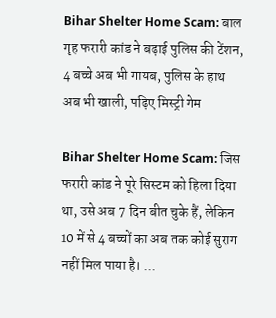Bihar Shelter Home Scam: बाल गृह फरारी कांड ने बढ़ाई पुलिस की टेंशन, 4 बच्चे अब भी गायब, पुलिस के हाथ अब भी खाली, पढ़िए मिस्ट्री गेम

Bihar Shelter Home Scam: जिस फरारी कांड ने पूरे सिस्टम को हिला दिया था, उसे अब 7 दिन बीत चुके हैं, लेकिन 10 में से 4 बच्चों का अब तक कोई सुराग नहीं मिल पाया है। ...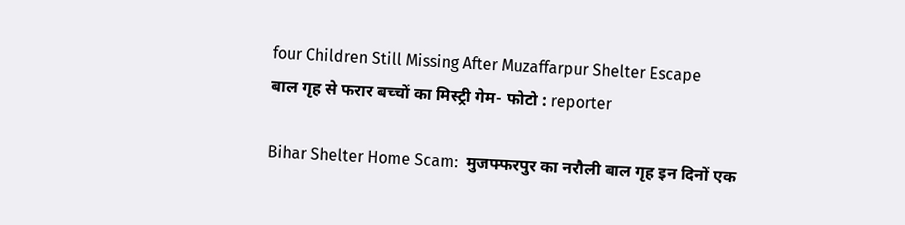four Children Still Missing After Muzaffarpur Shelter Escape
बाल गृह से फरार बच्चों का मिस्ट्री गेम- फोटो : reporter

Bihar Shelter Home Scam:  मुजफ्फरपुर का नरौली बाल गृह इन दिनों एक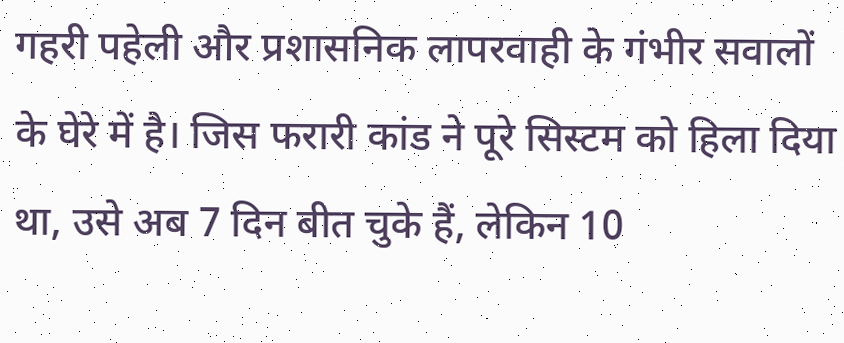गहरी पहेली और प्रशासनिक लापरवाही के गंभीर सवालों के घेरे में है। जिस फरारी कांड ने पूरे सिस्टम को हिला दिया था, उसे अब 7 दिन बीत चुके हैं, लेकिन 10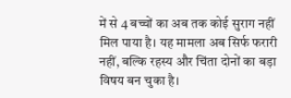में से 4 बच्चों का अब तक कोई सुराग नहीं मिल पाया है। यह मामला अब सिर्फ फरारी नहीं, बल्कि रहस्य और चिंता दोनों का बड़ा विषय बन चुका है।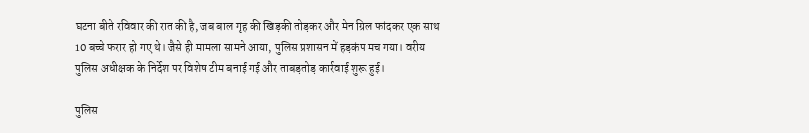घटना बीते रविवार की रात की है, जब बाल गृह की खिड़की तोड़कर और मेन ग्रिल फांदकर एक साथ 10 बच्चे फरार हो गए थे। जैसे ही मामला सामने आया, पुलिस प्रशासन में हड़कंप मच गया। वरीय पुलिस अधीक्षक के निर्देश पर विशेष टीम बनाई गई और ताबड़तोड़ कार्रवाई शुरू हुई।

पुलिस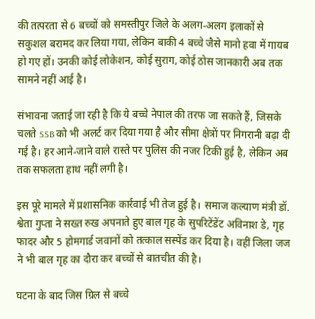की तत्परता से 6 बच्चों को समस्तीपुर जिले के अलग-अलग इलाकों से सकुशल बरामद कर लिया गया, लेकिन बाकी 4 बच्चे जैसे मानो हवा में गायब हो गए हों। उनकी कोई लोकेशन, कोई सुराग, कोई ठोस जानकारी अब तक सामने नहीं आई है।

संभावना जताई जा रही है कि ये बच्चे नेपाल की तरफ जा सकते हैं, जिसके चलते SSB को भी अलर्ट कर दिया गया है और सीमा क्षेत्रों पर निगरानी बढ़ा दी गई है। हर आने-जाने वाले रास्ते पर पुलिस की नजर टिकी हुई है, लेकिन अब तक सफलता हाथ नहीं लगी है।

इस पूरे मामले में प्रशासनिक कार्रवाई भी तेज हुई है। समाज कल्याण मंत्री डॉ. श्वेता गुप्ता ने सख्त रुख अपनाते हुए बाल गृह के सुपरिटेंडेंट अविनाश डे, गृह फादर और 5 होमगार्ड जवानों को तत्काल सस्पेंड कर दिया है। वहीं जिला जज ने भी बाल गृह का दौरा कर बच्चों से बातचीत की है।

घटना के बाद जिस ग्रिल से बच्चे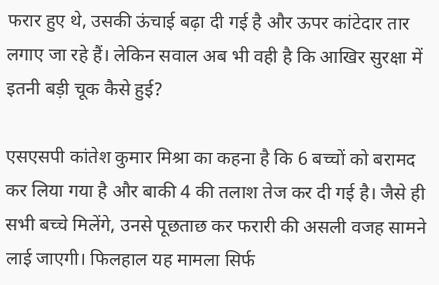फरार हुए थे, उसकी ऊंचाई बढ़ा दी गई है और ऊपर कांटेदार तार लगाए जा रहे हैं। लेकिन सवाल अब भी वही है कि आखिर सुरक्षा में इतनी बड़ी चूक कैसे हुई?

एसएसपी कांतेश कुमार मिश्रा का कहना है कि 6 बच्चों को बरामद कर लिया गया है और बाकी 4 की तलाश तेज कर दी गई है। जैसे ही सभी बच्चे मिलेंगे, उनसे पूछताछ कर फरारी की असली वजह सामने लाई जाएगी। फिलहाल यह मामला सिर्फ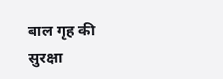बाल गृह की सुरक्षा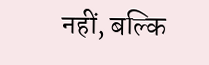नहीं, बल्कि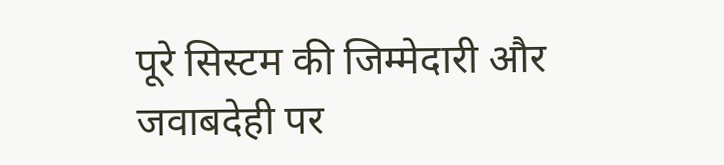पूरे सिस्टम की जिम्मेदारी और जवाबदेही पर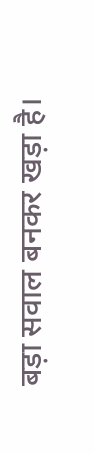बड़ा सवाल बनकर खड़ा है।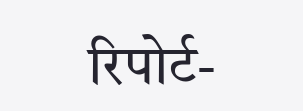रिपोर्ट-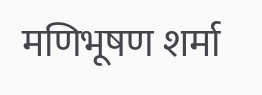मणिभूषण शर्मा